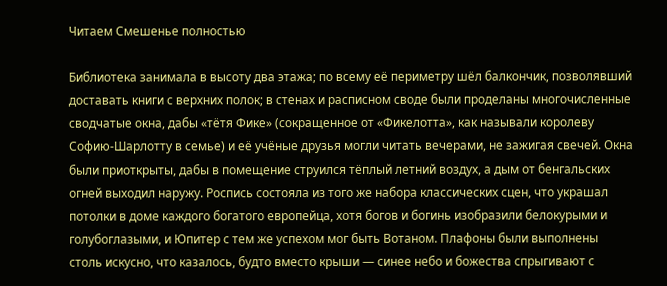Читаем Смешенье полностью

Библиотека занимала в высоту два этажа; по всему её периметру шёл балкончик, позволявший доставать книги с верхних полок; в стенах и расписном своде были проделаны многочисленные сводчатые окна, дабы «тётя Фике» (сокращенное от «Фикелотта», как называли королеву Софию-Шарлотту в семье) и её учёные друзья могли читать вечерами, не зажигая свечей. Окна были приоткрыты, дабы в помещение струился тёплый летний воздух, а дым от бенгальских огней выходил наружу. Роспись состояла из того же набора классических сцен, что украшал потолки в доме каждого богатого европейца, хотя богов и богинь изобразили белокурыми и голубоглазыми, и Юпитер с тем же успехом мог быть Вотаном. Плафоны были выполнены столь искусно, что казалось, будто вместо крыши — синее небо и божества спрыгивают с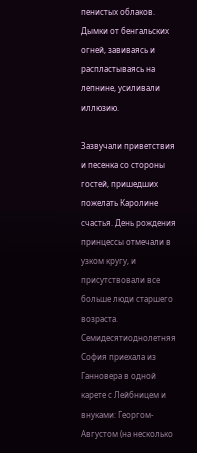пенистых облаков. Дымки от бенгальских огней, завиваясь и распластываясь на лепнине, усиливали иллюзию.

Зазвучали приветствия и песенка со стороны гостей, пришедших пожелать Каролине счастья. День рождения принцессы отмечали в узком кругу, и присутствовали все больше люди старшего возраста. Семидесятиоднолетняя София приехала из Ганновера в одной карете с Лейбницем и внуками: Георгом-Августом (на несколько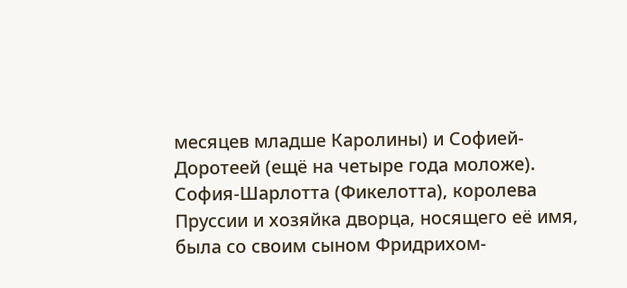месяцев младше Каролины) и Софией-Доротеей (ещё на четыре года моложе). София-Шарлотта (Фикелотта), королева Пруссии и хозяйка дворца, носящего её имя, была со своим сыном Фридрихом-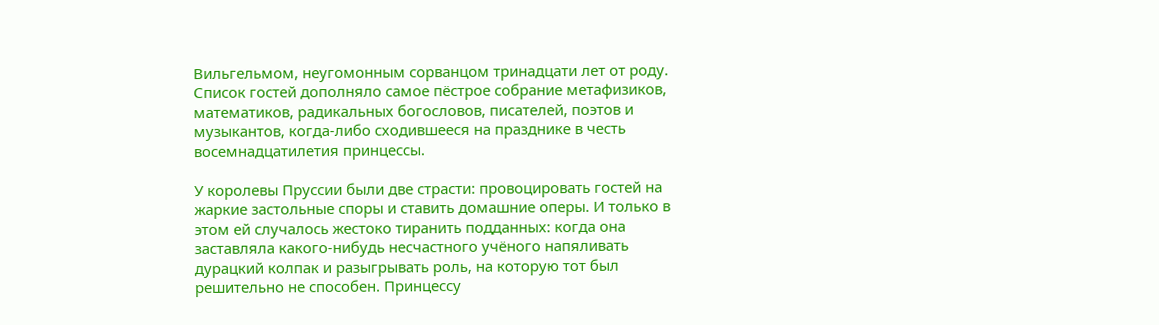Вильгельмом, неугомонным сорванцом тринадцати лет от роду. Список гостей дополняло самое пёстрое собрание метафизиков, математиков, радикальных богословов, писателей, поэтов и музыкантов, когда-либо сходившееся на празднике в честь восемнадцатилетия принцессы.

У королевы Пруссии были две страсти: провоцировать гостей на жаркие застольные споры и ставить домашние оперы. И только в этом ей случалось жестоко тиранить подданных: когда она заставляла какого-нибудь несчастного учёного напяливать дурацкий колпак и разыгрывать роль, на которую тот был решительно не способен. Принцессу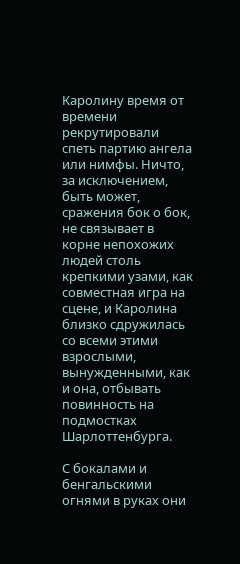Каролину время от времени рекрутировали спеть партию ангела или нимфы. Ничто, за исключением, быть может, сражения бок о бок, не связывает в корне непохожих людей столь крепкими узами, как совместная игра на сцене, и Каролина близко сдружилась со всеми этими взрослыми, вынужденными, как и она, отбывать повинность на подмостках Шарлоттенбурга.

С бокалами и бенгальскими огнями в руках они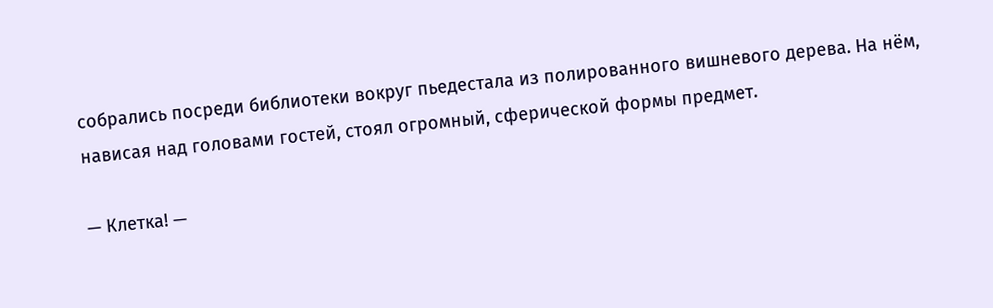собрались посреди библиотеки вокруг пьедестала из полированного вишневого дерева. На нём, нависая над головами гостей, стоял огромный, сферической формы предмет.

— Клетка! —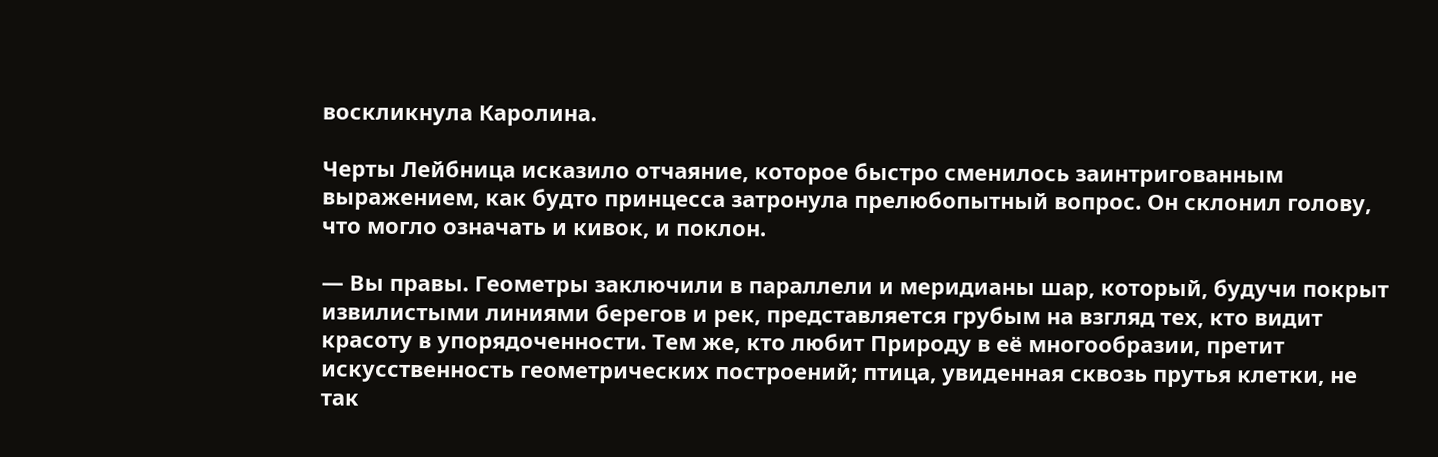воскликнула Каролина.

Черты Лейбница исказило отчаяние, которое быстро сменилось заинтригованным выражением, как будто принцесса затронула прелюбопытный вопрос. Он склонил голову, что могло означать и кивок, и поклон.

— Вы правы. Геометры заключили в параллели и меридианы шар, который, будучи покрыт извилистыми линиями берегов и рек, представляется грубым на взгляд тех, кто видит красоту в упорядоченности. Тем же, кто любит Природу в её многообразии, претит искусственность геометрических построений; птица, увиденная сквозь прутья клетки, не так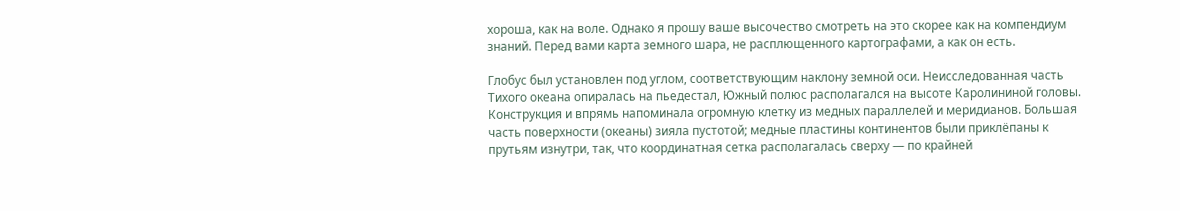хороша, как на воле. Однако я прошу ваше высочество смотреть на это скорее как на компендиум знаний. Перед вами карта земного шара, не расплющенного картографами, а как он есть.

Глобус был установлен под углом, соответствующим наклону земной оси. Неисследованная часть Тихого океана опиралась на пьедестал, Южный полюс располагался на высоте Каролининой головы. Конструкция и впрямь напоминала огромную клетку из медных параллелей и меридианов. Большая часть поверхности (океаны) зияла пустотой; медные пластины континентов были приклёпаны к прутьям изнутри, так, что координатная сетка располагалась сверху — по крайней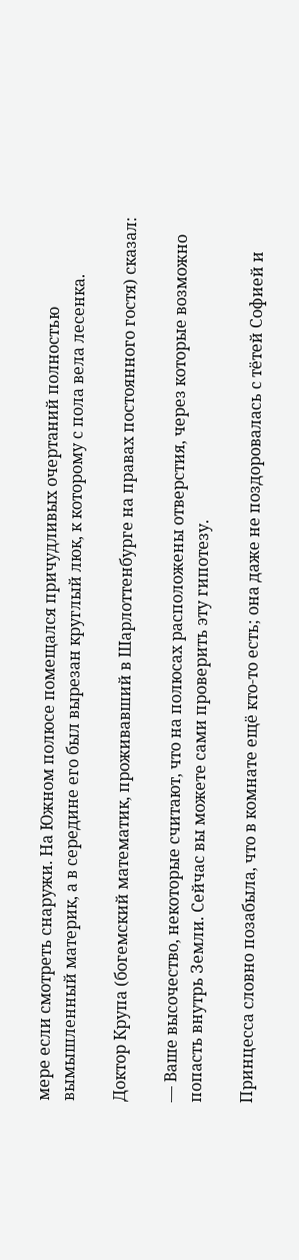мере если смотреть снаружи. На Южном полюсе помещался причудливых очертаний полностью вымышленный материк, а в середине его был вырезан круглый люк, к которому с пола вела лесенка.

Доктор Крупа (богемский математик, проживавший в Шарлоттенбурге на правах постоянного гостя) сказал:

— Ваше высочество, некоторые считают, что на полюсах расположены отверстия, через которые возможно попасть внутрь Земли. Сейчас вы можете сами проверить эту гипотезу.

Принцесса словно позабыла, что в комнате ещё кто-то есть; она даже не поздоровалась с тётей Софией и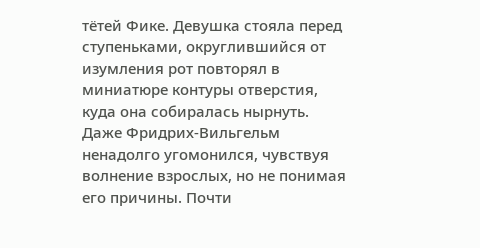тётей Фике. Девушка стояла перед ступеньками, округлившийся от изумления рот повторял в миниатюре контуры отверстия, куда она собиралась нырнуть. Даже Фридрих-Вильгельм ненадолго угомонился, чувствуя волнение взрослых, но не понимая его причины. Почти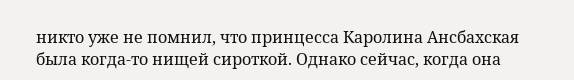никто уже не помнил, что принцесса Каролина Ансбахская была когда-то нищей сироткой. Однако сейчас, когда она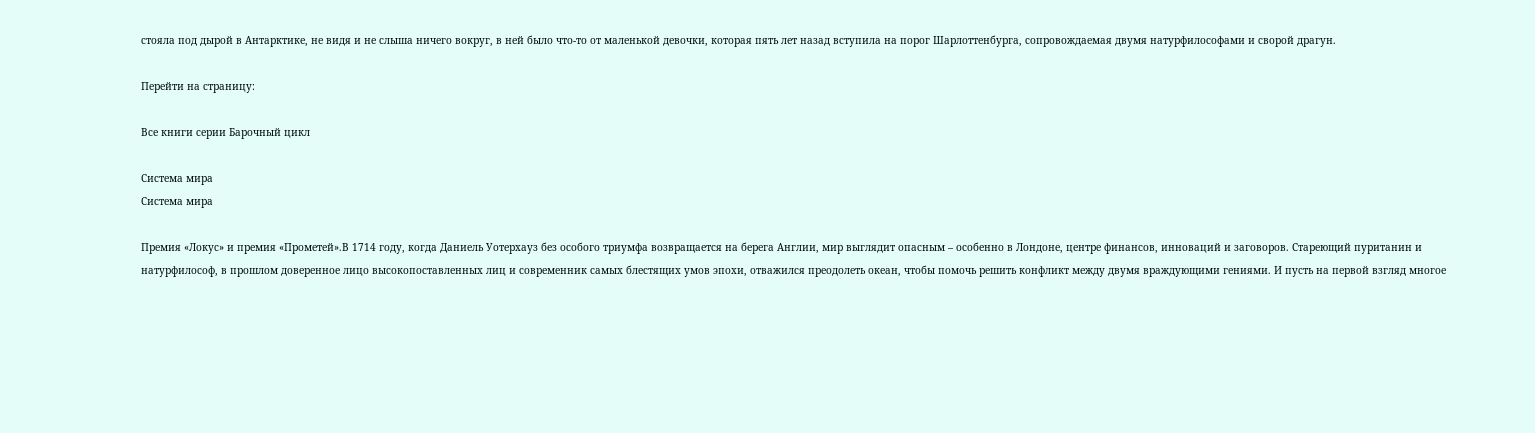стояла под дырой в Антарктике, не видя и не слыша ничего вокруг, в ней было что-то от маленькой девочки, которая пять лет назад вступила на порог Шарлоттенбурга, сопровождаемая двумя натурфилософами и сворой драгун.

Перейти на страницу:

Все книги серии Барочный цикл

Система мира
Система мира

Премия «Локус» и премия «Прометей».В 1714 году, когда Даниель Уотерхауз без особого триумфа возвращается на берега Англии, мир выглядит опасным – особенно в Лондоне, центре финансов, инноваций и заговоров. Стареющий пуританин и натурфилософ, в прошлом доверенное лицо высокопоставленных лиц и современник самых блестящих умов эпохи, отважился преодолеть океан, чтобы помочь решить конфликт между двумя враждующими гениями. И пусть на первой взгляд многое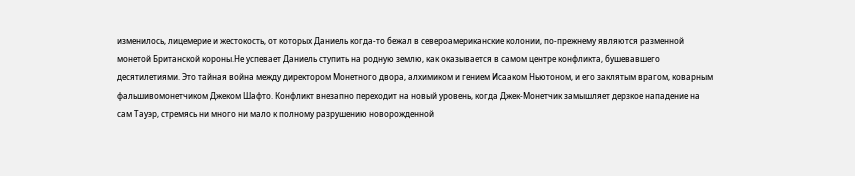изменилось, лицемерие и жестокость, от которых Даниель когда-то бежал в североамериканские колонии, по-прежнему являются разменной монетой Британской короны.Не успевает Даниель ступить на родную землю, как оказывается в самом центре конфликта, бушевавшего десятилетиями. Это тайная война между директором Монетного двора, алхимиком и гением Исааком Ньютоном, и его заклятым врагом, коварным фальшивомонетчиком Джеком Шафто. Конфликт внезапно переходит на новый уровень, когда Джек-Монетчик замышляет дерзкое нападение на сам Тауэр, стремясь ни много ни мало к полному разрушению новорожденной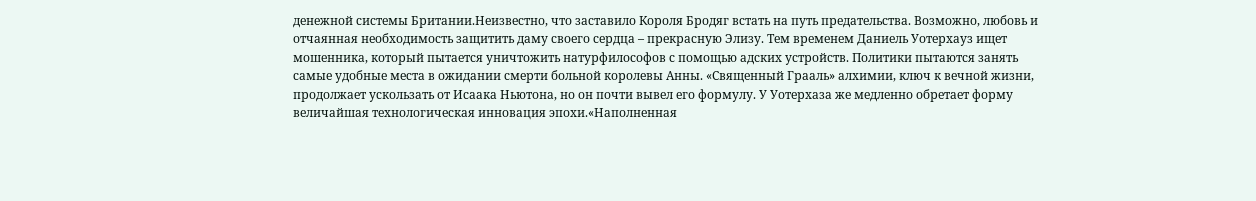денежной системы Британии.Неизвестно, что заставило Короля Бродяг встать на путь предательства. Возможно, любовь и отчаянная необходимость защитить даму своего сердца – прекрасную Элизу. Тем временем Даниель Уотерхауз ищет мошенника, который пытается уничтожить натурфилософов с помощью адских устройств. Политики пытаются занять самые удобные места в ожидании смерти больной королевы Анны. «Священный Грааль» алхимии, ключ к вечной жизни, продолжает ускользать от Исаака Ньютона, но он почти вывел его формулу. У Уотерхаза же медленно обретает форму величайшая технологическая инновация эпохи.«Наполненная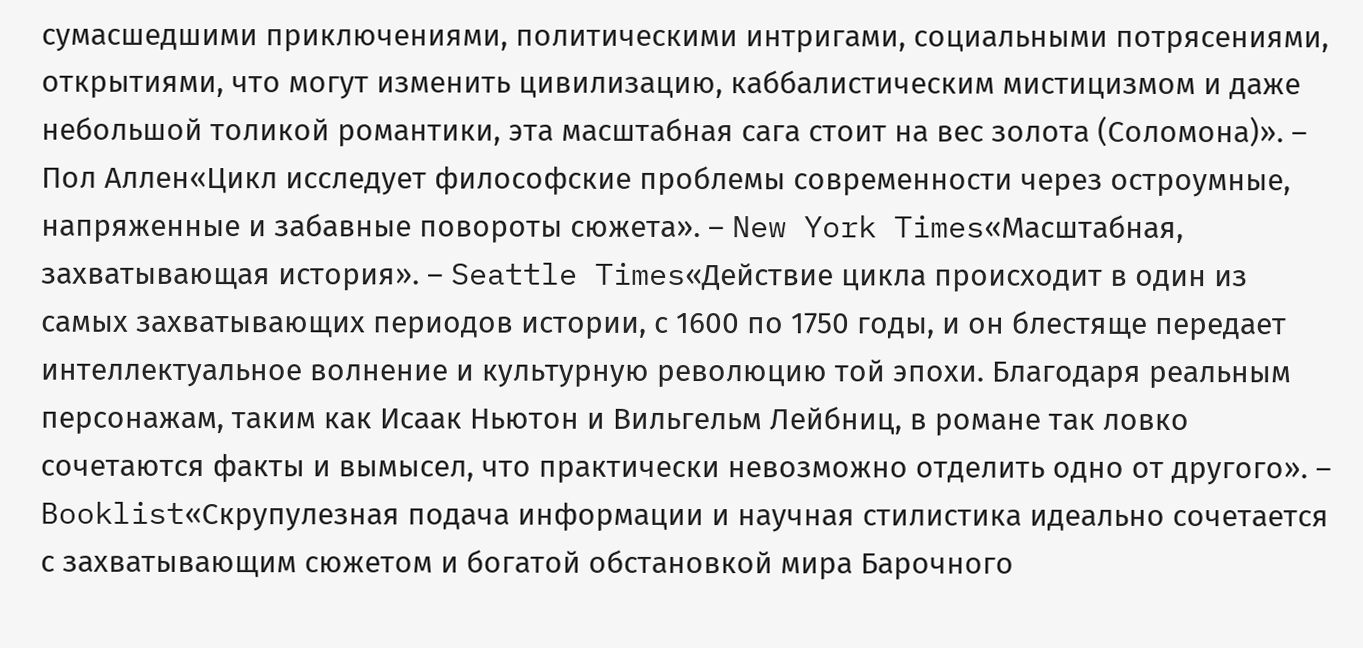сумасшедшими приключениями, политическими интригами, социальными потрясениями, открытиями, что могут изменить цивилизацию, каббалистическим мистицизмом и даже небольшой толикой романтики, эта масштабная сага стоит на вес золота (Соломона)». – Пол Аллен«Цикл исследует философские проблемы современности через остроумные, напряженные и забавные повороты сюжета». – New York Times«Масштабная, захватывающая история». – Seattle Times«Действие цикла происходит в один из самых захватывающих периодов истории, с 1600 по 1750 годы, и он блестяще передает интеллектуальное волнение и культурную революцию той эпохи. Благодаря реальным персонажам, таким как Исаак Ньютон и Вильгельм Лейбниц, в романе так ловко сочетаются факты и вымысел, что практически невозможно отделить одно от другого». – Booklist«Скрупулезная подача информации и научная стилистика идеально сочетается с захватывающим сюжетом и богатой обстановкой мира Барочного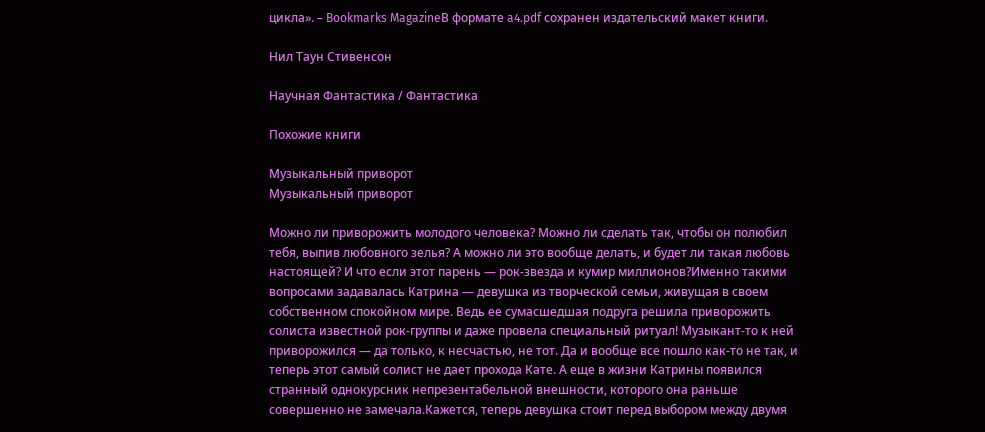цикла». – Bookmarks MagazineВ формате a4.pdf сохранен издательский макет книги.

Нил Таун Стивенсон

Научная Фантастика / Фантастика

Похожие книги

Музыкальный приворот
Музыкальный приворот

Можно ли приворожить молодого человека? Можно ли сделать так, чтобы он полюбил тебя, выпив любовного зелья? А можно ли это вообще делать, и будет ли такая любовь настоящей? И что если этот парень — рок-звезда и кумир миллионов?Именно такими вопросами задавалась Катрина — девушка из творческой семьи, живущая в своем собственном спокойном мире. Ведь ее сумасшедшая подруга решила приворожить солиста известной рок-группы и даже провела специальный ритуал! Музыкант-то к ней приворожился — да только, к несчастью, не тот. Да и вообще все пошло как-то не так, и теперь этот самый солист не дает прохода Кате. А еще в жизни Катрины появился странный однокурсник непрезентабельной внешности, которого она раньше совершенно не замечала.Кажется, теперь девушка стоит перед выбором между двумя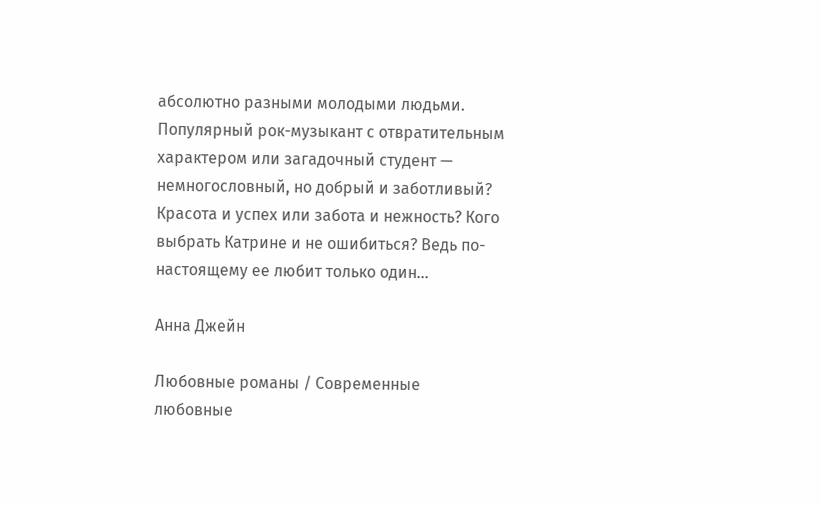абсолютно разными молодыми людьми. Популярный рок-музыкант с отвратительным характером или загадочный студент — немногословный, но добрый и заботливый? Красота и успех или забота и нежность? Кого выбрать Катрине и не ошибиться? Ведь по-настоящему ее любит только один…

Анна Джейн

Любовные романы / Современные любовные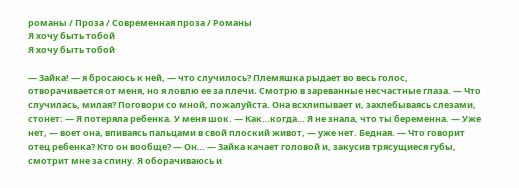романы / Проза / Современная проза / Романы
Я хочу быть тобой
Я хочу быть тобой

— Зайка! — я бросаюсь к ней, — что случилось? Племяшка рыдает во весь голос, отворачивается от меня, но я ловлю ее за плечи. Смотрю в зареванные несчастные глаза. — Что случилась, милая? Поговори со мной, пожалуйста. Она всхлипывает и, захлебываясь слезами, стонет: — Я потеряла ребенка. У меня шок. — Как…когда… Я не знала, что ты беременна. — Уже нет, — воет она, впиваясь пальцами в свой плоский живот, — уже нет. Бедная. — Что говорит отец ребенка? Кто он вообще? — Он… — Зайка качает головой и, закусив трясущиеся губы, смотрит мне за спину. Я оборачиваюсь и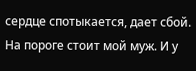сердце спотыкается, дает сбой. На пороге стоит мой муж. И у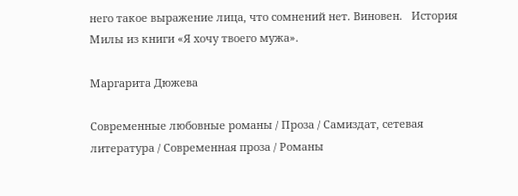него такое выражение лица, что сомнений нет. Виновен.   История Милы из книги «Я хочу твоего мужа».

Маргарита Дюжева

Современные любовные романы / Проза / Самиздат, сетевая литература / Современная проза / Романы